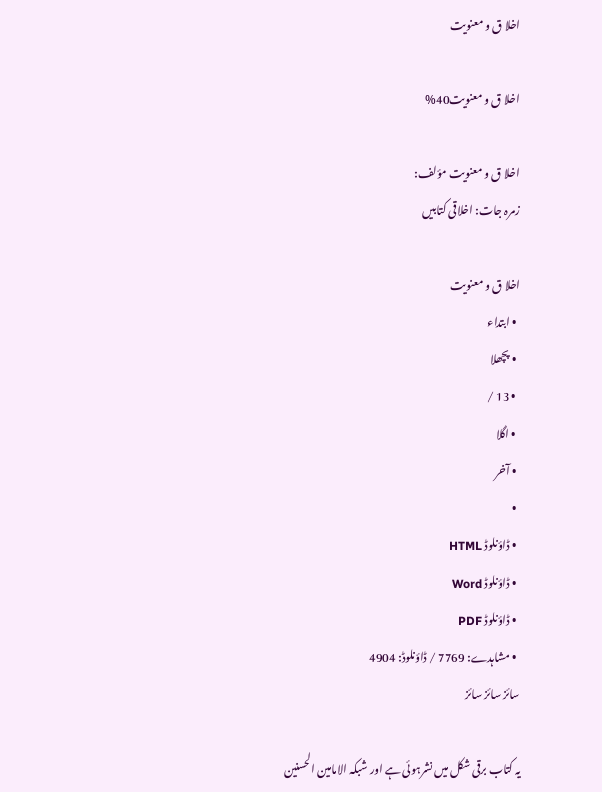اخلا ق و معنویت

اخلا ق و معنویت40%

اخلا ق و معنویت مؤلف:
زمرہ جات: اخلاقی کتابیں

اخلا ق و معنویت
  • ابتداء
  • پچھلا
  • 13 /
  • اگلا
  • آخر
  •
  • ڈاؤنلوڈ HTML
  • ڈاؤنلوڈ Word
  • ڈاؤنلوڈ PDF
  • مشاہدے: 7769 / ڈاؤنلوڈ: 4904
سائز سائز سائز

یہ کتاب برقی شکل میں نشرہوئی ہے اور شبکہ الامامین الحسنین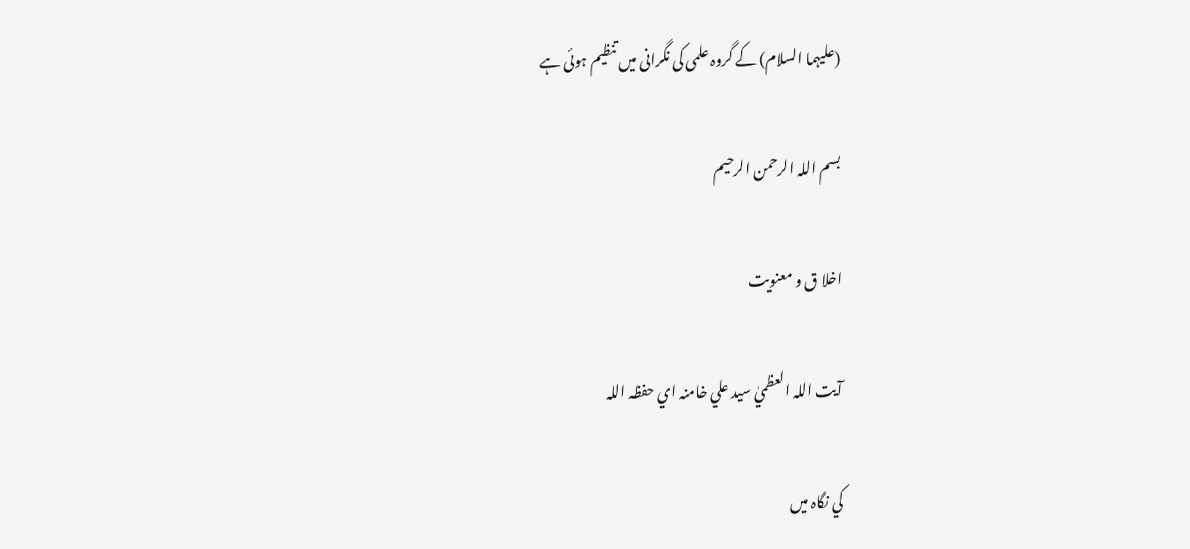(علیہما السلام) کے گروہ علمی کی نگرانی میں تنظیم ہوئی ہے

بسم اللہ الرحمن الرحیم

اخلا ق و معنویت

آیت اللہ العظميٰ سید علي خامنہ اي حفظہ اللہ

کي نگاہ ميں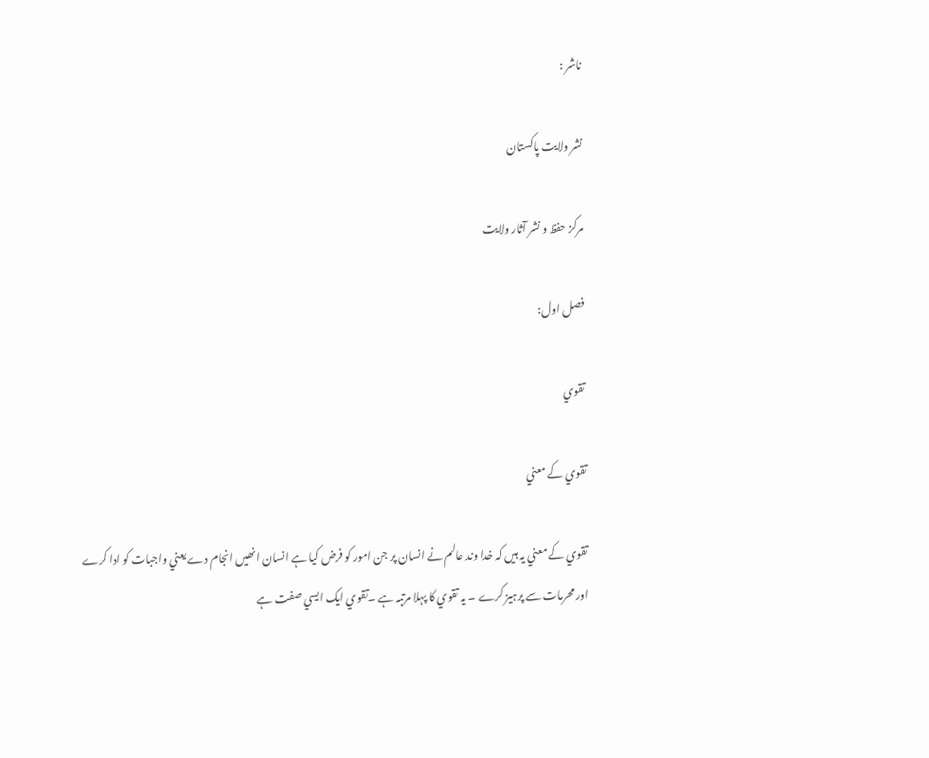ناشر :

نشر ولایت پاکستان

مرکز حفظ و نشر آثار ولایت

فصل اول:

تقوي

تقوي کے معني

تقوي کے معني يہ ہيں کہ خدا وند عالم نے انسان پر جن امور کو فرض کيا ہے انسان انھيں انجام دے يعني واجبات کو ادا کرے اور محرمات سے پرہيز کرے ۔ يہ تقوي کا پہلا مرتبہ ہے ۔تقوي ايک ايسي صفت ہے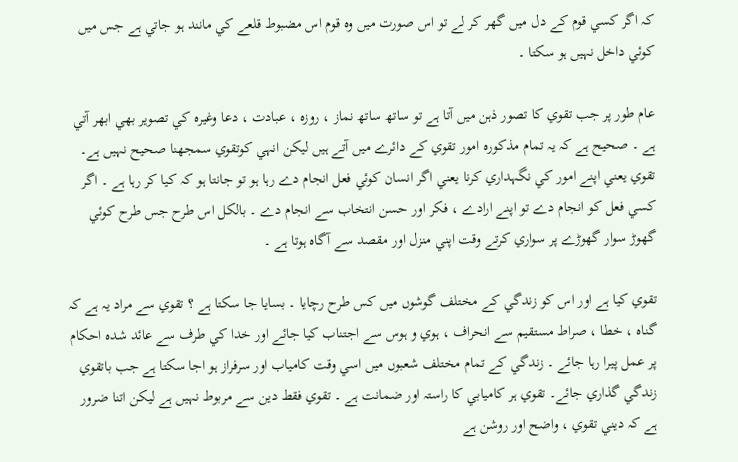کہ اگر کسي قوم کے دل ميں گھر کر لے تو اس صورت ميں وہ قوم اس مضبوط قلعے کي مانند ہو جاتي ہے جس ميں کوئي داخل نہيں ہو سکتا ۔

عام طور پر جب تقوي کا تصور ذہن ميں آتا ہے تو ساتھ ساتھ نماز ، روزہ ، عبادت ، دعا وغيرہ کي تصوير بھي ابھر آتي ہے ۔ صحيح ہے کہ يہ تمام مذکورہ امور تقوي کے دائرے ميں آتے ہيں ليکن انہي کوتقوي سمجھنا صحیح نہيں ہے۔ تقوي يعني اپنے امور کي نگہداري کرنا يعني اگر انسان کوئي فعل انجام دے رہا ہو تو جانتا ہو کہ کيا کر رہا ہے ۔ اگر کسي فعل کو انجام دے تو اپنے ارادے ، فکر اور حسن انتخاب سے انجام دے ۔ بالکل اس طرح جس طرح کوئي گھوڑ سوار گھوڑے پر سواري کرتے وقت اپني منزل اور مقصد سے آگاہ ہوتا ہے ۔

تقوي کيا ہے اور اس کو زندگي کے مختلف گوشوں ميں کس طرح رچايا ۔ بسايا جا سکتا ہے ؟ تقوي سے مراد يہ ہے کہ گناہ ، خطا ، صراط مستقيم سے انحراف ، ہوي و ہوس سے اجتناب کيا جائے اور خدا کي طرف سے عائد شدہ احکام پر عمل پيرا رہا جائے ۔ زندگي کے تمام مختلف شعبوں ميں اسي وقت کامياب اور سرفراز ہو اجا سکتا ہے جب باتقوي زندگي گذاري جائے۔ تقوي ہر کاميابي کا راستہ اور ضمانت ہے ۔ تقوي فقط دين سے مربوط نہيں ہے ليکن اتنا ضرور ہے کہ ديني تقوي ، واضح اور روشن ہے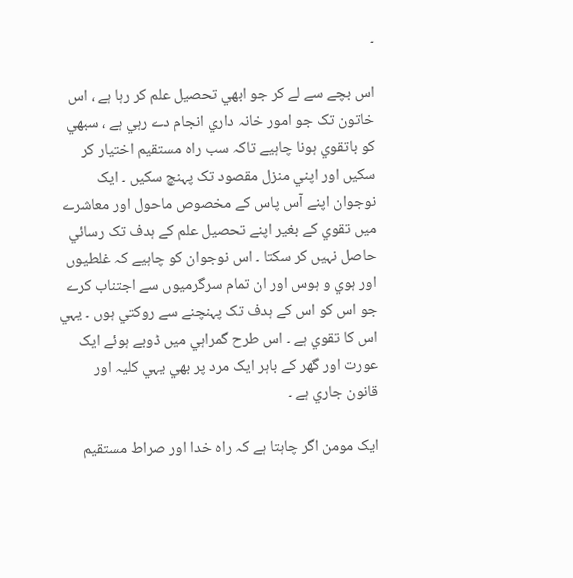۔

اس بچے سے لے کر جو ابھي تحصيل علم کر رہا ہے ، اس خاتون تک جو امور خانہ داري انجام دے رہي ہے ، سبھي کو باتقوي ہونا چاہيے تاکہ سب راہ مستقيم اختيار کر سکيں اور اپني منزل مقصود تک پہنچ سکيں ۔ ايک نوجوان اپنے آس پاس کے مخصوص ماحول اور معاشرے ميں تقوي کے بغير اپنے تحصيل علم کے ہدف تک رسائي حاصل نہيں کر سکتا ۔ اس نوجوان کو چاہيے کہ غلطيوں اور ہوي و ہوس اور ان تمام سرگرميوں سے اجتناب کرے جو اس کو اس کے ہدف تک پہنچنے سے روکتي ہوں ۔ يہي اس کا تقوي ہے ۔ اس طرح گمراہي ميں ڈوبے ہوئے ايک عورت اور گھر کے باہر ايک مرد پر بھي يہي کليہ اور قانون جاري ہے ۔

ايک مومن اگر چاہتا ہے کہ راہ خدا اور صراط مستقيم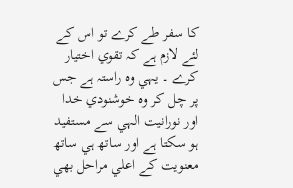کا سفر طے کرے تو اس کے لئے لازم ہے کہ تقوي اختيار کرے ۔ يہي وہ راستہ ہے جس پر چل کر وہ خوشنودي خدا اور نورانيت الہي سے مستفيد ہو سکتا ہے اور ساتھ ہي ساتھ معنويت کے اعلي مراحل بھي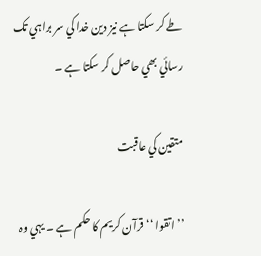طے کر سکتا ہے نیز دين خدا کي سر براہي تک رسائي بھي حاصل کر سکتا ہے ۔

متقين کي عاقبت

’’اتقوا ‘‘ قرآن کريم کا حکم ہے ۔ يہي وہ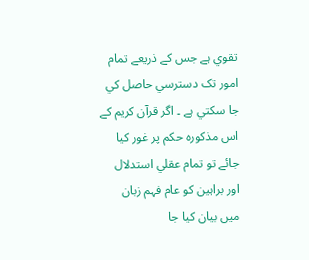تقوي ہے جس کے ذريعے تمام امور تک دسترسي حاصل کي جا سکتي ہے ۔ اگر قرآن کريم کے اس مذکورہ حکم پر غور کيا جائے تو تمام عقلي استدلال اور براہين کو عام فہم زبان ميں بيان کيا جا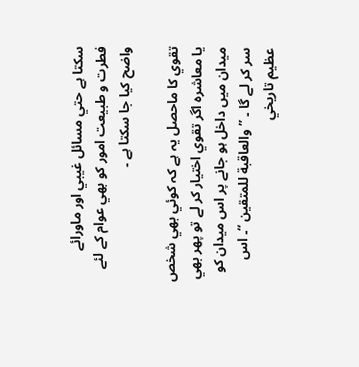سکتا ہے حتي مسائل غيبي اور ماورائے فطرت و طبيعت امور کو بھي عوام کے لئے واضح کيا جا سکتا ہے ۔

تقوي کا ماحصل يہ ہے کہ کوئي بھي شخص يا معاشرہ اگر تقوي اختيار کر لے تو پھر بھي ميدان ميں داخل ہو جانے پر اس ميدان کو سر کر لے گا ۔ ’’والعاقبة للمتقين ‘‘۔ اس عظيم تاريخي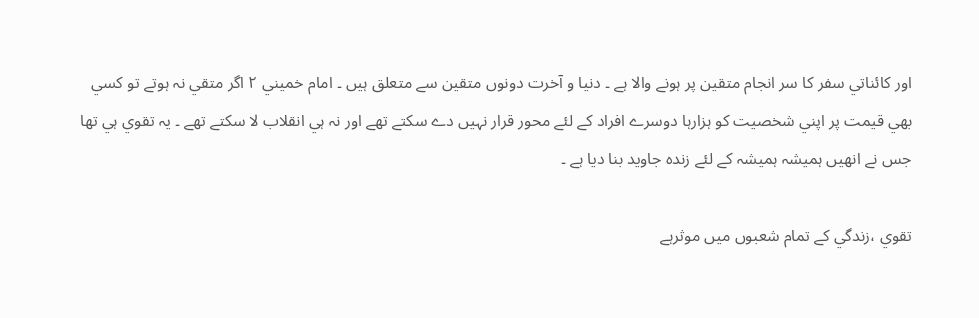اور کائناتي سفر کا سر انجام متقين پر ہونے والا ہے ۔ دنيا و آخرت دونوں متقين سے متعلق ہيں ۔ امام خميني ۲ اگر متقي نہ ہوتے تو کسي بھي قيمت پر اپني شخصيت کو ہزارہا دوسرے افراد کے لئے محور قرار نہيں دے سکتے تھے اور نہ ہي انقلاب لا سکتے تھے ۔ يہ تقوي ہي تھا جس نے انھيں ہميشہ ہميشہ کے لئے زندہ جاويد بنا ديا ہے ۔

تقوي ،زندگي کے تمام شعبوں ميں موثرہے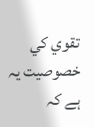تقوي کي خصوصيت يہ ہے کہ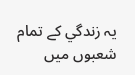يہ زندگي کے تمام شعبوں ميں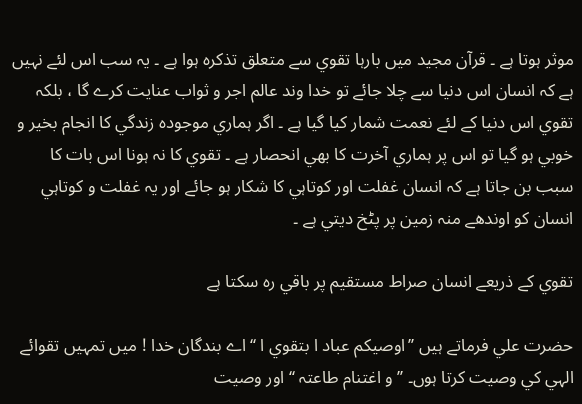موثر ہوتا ہے ۔ قرآن مجيد ميں بارہا تقوي سے متعلق تذکرہ ہوا ہے ۔ يہ سب اس لئے نہيں ہے کہ انسان اس دنيا سے چلا جائے تو خدا وند عالم اجر و ثواب عنايت کرے گا ، بلکہ تقوي اس دنيا کے لئے نعمت شمار کيا گيا ہے ۔ اگر ہماري موجودہ زندگي کا انجام بخير و خوبي ہو گيا تو اس پر ہماري آخرت کا بھي انحصار ہے ۔ تقوي کا نہ ہونا اس بات کا سبب بن جاتا ہے کہ انسان غفلت اور کوتاہي کا شکار ہو جائے اور يہ غفلت و کوتاہي انسان کو اوندھے منہ زمين پر پٹخ ديتي ہے ۔

تقوي کے ذريعے انسان صراط مستقيم پر باقي رہ سکتا ہے

حضرت علي فرماتے ہيں ’’اوصيکم عباد ا بتقوي ا ‘‘ اے بندگان خدا ! ميں تمہيں تقوائے الہي کي وصيت کرتا ہوں۔ ’’ و اغتنام طاعتہ ‘‘ اور وصيت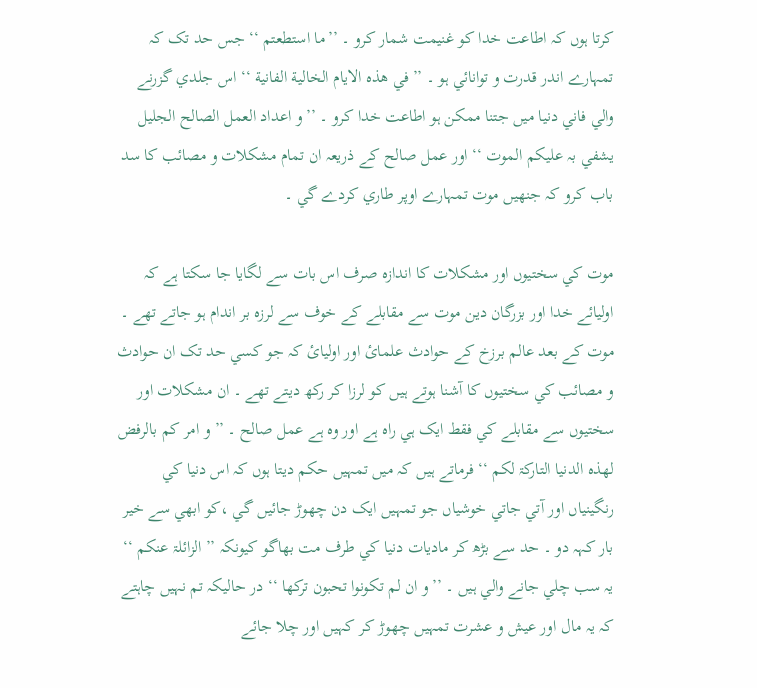کرتا ہوں کہ اطاعت خدا کو غنيمت شمار کرو ۔ ’’ما استطعتم ‘‘ جس حد تک کہ تمہارے اندر قدرت و توانائي ہو ۔ ’’في هذه الايام الخالية الفانية ‘‘ اس جلدي گزرنے والي فاني دنيا ميں جتنا ممکن ہو اطاعت خدا کرو ۔ ’’ و اعداد العمل الصالح الجليل يشفي بہ عليکم الموت ‘‘ اور عمل صالح کے ذريعہ ان تمام مشکلات و مصائب کا سد باب کرو کہ جنھيں موت تمہارے اوپر طاري کردے گي ۔

موت کي سختيوں اور مشکلات کا اندازہ صرف اس بات سے لگايا جا سکتا ہے کہ اوليائے خدا اور بزرگان دين موت سے مقابلے کے خوف سے لرزہ بر اندام ہو جاتے تھے ۔ موت کے بعد عالم برزخ کے حوادث علمائ اور اوليائ کہ جو کسي حد تک ان حوادث و مصائب کي سختيوں کا آشنا ہوتے ہيں کو لرزا کر رکھ ديتے تھے ۔ ان مشکلات اور سختيوں سے مقابلے کي فقط ايک ہي راہ ہے اور وہ ہے عمل صالح ۔ ’’ و امر کم بالرفض لھذہ الدنيا التارکۃ لکم ‘‘ فرماتے ہيں کہ ميں تمہيں حکم ديتا ہوں کہ اس دنيا کي رنگينياں اور آتي جاتي خوشياں جو تمہيں ايک دن چھوڑ جائيں گي ،کو ابھي سے خير بار کہہ دو ۔ حد سے بڑھ کر ماديات دنيا کي طرف مت بھاگو کيونکہ ’’ الزائلۃ عنکم ‘‘ يہ سب چلي جانے والي ہيں ۔ ’’ و ان لم تکونوا تحبون ترکھا ‘‘ در حاليکہ تم نہيں چاہتے کہ يہ مال اور عيش و عشرت تمہيں چھوڑ کر کہيں اور چلا جائے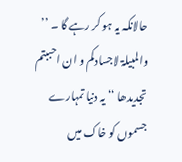حالانکہ يہ ہو کر رہے گا ۔ ’’ والمبيلۃ لاجسادکم و ان احببتم تجديدھا ‘‘ يہ دنيا تمہارے جسموں کو خاک ميں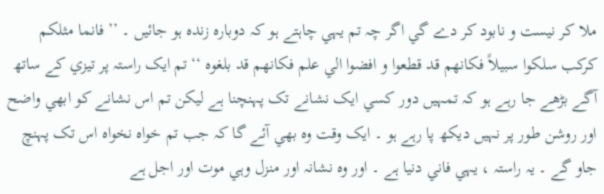ملا کر نيست و نابود کر دے گي اگر چہ تم يہي چاہتے ہو کہ دوبارہ زندہ ہو جائيں ۔ ’’ فانما مثلکم کرکب سلکوا سبيلاً فکانھم قد قطعوا و افضوا الي علم فکانھم قد بلغوہ ‘‘ تم ايک راستہ پر تيزي کے ساتھ آگے بڑھے جا رہے ہو کہ تمہيں دور کسي ايک نشانے تک پہنچنا ہے ليکن تم اس نشانے کو ابھي واضح اور روشن طور پر نہيں ديکھ پا رہے ہو ۔ ايک وقت وہ بھي آئے گا کہ جب تم خواہ نخواہ اس تک پہنچ جاو گے ۔ يہ راستہ ، يہي فاني دنيا ہے ۔ اور وہ نشانہ اور منزل وہي موت اور اجل ہے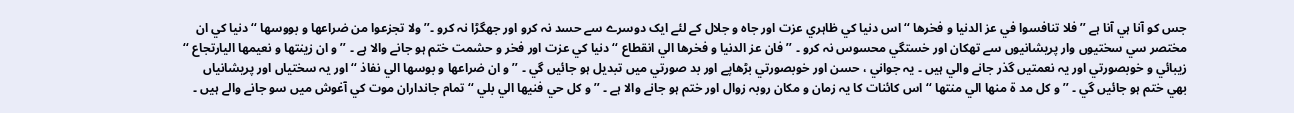جس کو آنا ہي آنا ہے ’’ فلا تنافسوا في عز الدنيا و فخرھا ‘‘ اس دنيا کي ظاہري عزت اور جاہ و جلال کے لئے ايک دوسرے سے حسد نہ کرو اور جھگڑا نہ کرو ۔’’ ولا تجزعوا من ضراعھا و بووسھا ‘‘ دنيا کي ان مختصر سي سختيوں وار پريشانيوں سے تھکان اور خستگي محسوس نہ کرو ۔ ’’ فان عز الدنيا و فخرھا الي انقطاع ‘‘ دنيا کي عزت اور فخر و حشمت ختم ہو جانے والا ہے ۔ ’’ و ان زينتھا و نعيمھا اليارتجاع ‘‘ زيبائي و خوبصورتي اور يہ نعمتيں گذر جانے والي ہيں ۔ يہ جواني ، حسن اور خوبصورتي بڑھاپے اور بد صورتي ميں تبديل ہو جائيں گي ۔ ’’ و ان ضراعھا و بوسھا الي نفاذ ‘‘ اور يہ سختياں اور پريشانياں بھي ختم ہو جائيں گي ۔ ’’ و کل مد ۃ منھا الي منتھا ‘‘ اس کائنات کا يہ زمان و مکان روبہ زوال اور ختم ہو جانے والا ہے ۔ ’’ و کل حي فنيھا الي بلي ‘‘ تمام جانداران موت کي آغوش ميں سو جانے والے ہيں ۔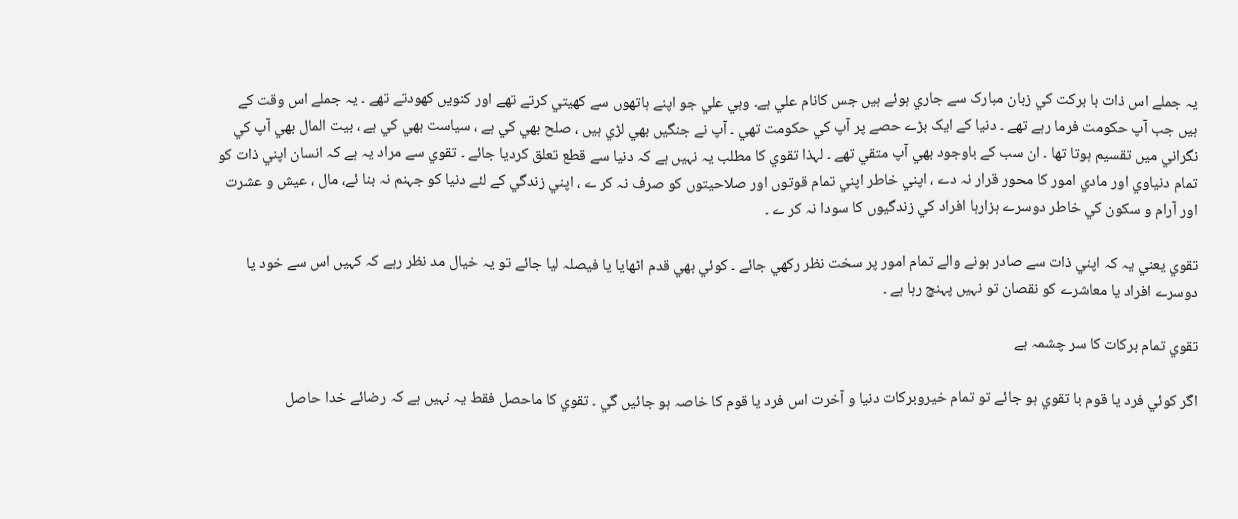يہ جملے اس ذات با برکت کي زبان مبارک سے جاري ہوئے ہيں جس کانام علي ہے۔ وہي علي جو اپنے ہاتھوں سے کھيتي کرتے تھے اور کنويں کھودتے تھے ۔ يہ جملے اس وقت کے ہيں جب آپ حکومت فرما رہے تھے ۔ دنيا کے ايک بڑے حصے پر آپ کي حکومت تھي ۔ آپ نے جنگيں بھي لڑي ہيں ، صلح بھي کي ہے ، سياست بھي کي ہے ، بيت المال بھي آپ کي نگراني ميں تقسيم ہوتا تھا ۔ ان سب کے باوجود بھي آپ متقي تھے ۔ لہذا تقوي کا مطلب يہ نہيں ہے کہ دنيا سے قطع تعلق کردیا جائے ۔ تقوي سے مراد يہ ہے کہ انسان اپني ذات کو تمام دنياوي اور مادي امور کا محور قرار نہ دے ، اپني خاطر اپني تمام قوتوں اور صلاحيتوں کو صرف نہ کر ے ، اپني زندگي کے لئے دنيا کو جہنم نہ بنا ئے، مال ، عيش و عشرت اور آرام و سکون کي خاطر دوسرے ہزارہا افراد کي زندگيوں کا سودا نہ کر ے ۔

تقوي يعني يہ کہ اپني ذات سے صادر ہونے والے تمام امور پر سخت نظر رکھي جائے ۔ کوئي بھي قدم اٹھايا يا فيصلہ ليا جائے تو يہ خيال مد نظر رہے کہ کہيں اس سے خود يا دوسرے افراد يا معاشرے کو نقصان تو نہيں پہنچ رہا ہے ۔

تقوي تمام برکات کا سر چشمہ ہے

اگر کوئي فرد يا قوم با تقوي ہو جائے تو تمام خیروبرکات دنيا و آخرت اس فرد يا قوم کا خاصہ ہو جائيں گي ۔ تقوي کا ماحصل فقط يہ نہيں ہے کہ رضائے خدا حاصل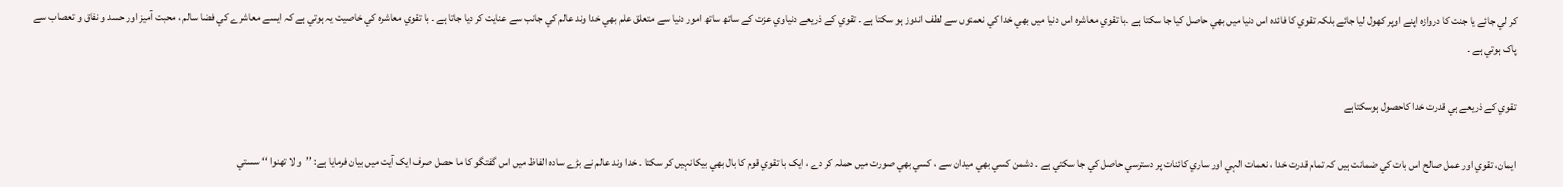کر لي جائے يا جنت کا دروازہ اپنے اوپر کھول ليا جائے بلکہ تقوي کا فائدہ اس دنيا ميں بھي حاصل کيا جا سکتا ہے ۔با تقوي معاشرہ اس دنيا ميں بھي خدا کي نعمتوں سے لطف اندوز ہو سکتا ہے ۔ تقوي کے ذريعے دنياوي عزت کے ساتھ ساتھ امور دنيا سے متعلق علم بھي خدا وند عالم کي جانب سے عنايت کر ديا جاتا ہے ۔ با تقوي معاشرہ کي خاصيت يہ ہوتي ہے کہ ايسے معاشرے کي فضا سالم ، محبت آميز اور حسد و نفاق و تعصاب سے پاک ہوتي ہے ۔

تقوي کے ذريعے ہي قدرت خدا کاحصول ہوسکتاہے

ايمان، تقوي اور عمل صالح اس بات کي ضمانت ہيں کہ تمام قدرت خدا ، نعمات الہي اور ساري کائنات پر دسترسي حاصل کي جا سکتي ہے ۔ دشمن کسي بھي ميدان سے ، کسي بھي صورت ميں حملہ کر دے ، ايک با تقوي قوم کا بال بھي بیکانہيں کر سکتا ۔ خدا وند عالم نے بڑے سادہ الفاظ ميں اس گفتگو کا ما حصل صرف ايک آيت ميں بيان فرمايا ہے: ’’و لا تهنوا ‘‘ سستي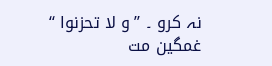نہ کرو ۔ ’’و لا تحزنوا ‘‘ غمگين مت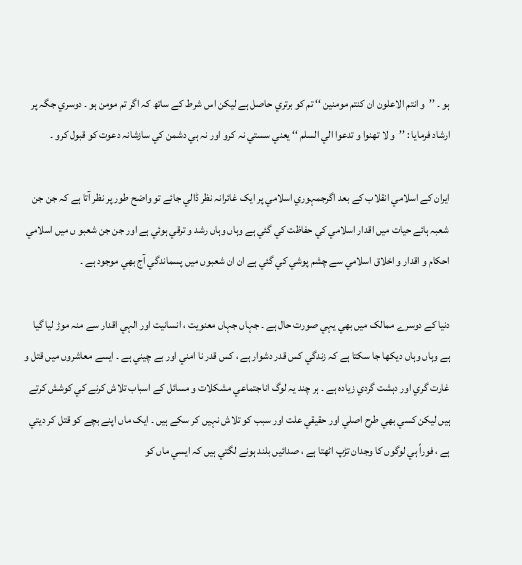ہو ۔ ’’و انتم الاعلون ان کنتم مومنين ‘‘ تم کو برتري حاصل ہے ليکن اس شرط کے ساتھ کہ اگر تم مومن ہو ۔ دوسري جگہ پر ارشاد فرمايا : ’’و لا تهنوا و تدعوا الي السلم ‘‘ يعني سستي نہ کرو اور نہ ہي دشمن کي سازشانہ دعوت کو قبول کرو ۔

ايران کے اسلامي انقلاب کے بعد اگرجمہوري اسلامي پر ايک غائرانہ نظر ڈالي جائے تو واضح طور پر نظر آتا ہے کہ جن جن شعبہ ہائے حيات ميں اقدار اسلامي کي حفاظت کي گئي ہے وہاں وہاں رشد و ترقي ہوئي ہے اور جن جن شعبو ں ميں اسلامي احکام و اقدار و اخلاق اسلامي سے چشم پوشي کي گئي ہے ان ان شعبوں ميں پسماندگي آج بھي موجود ہے ۔

دنيا کے دوسرے ممالک ميں بھي يہي صورت حال ہے ۔ جہاں جہاں معنويت ، انسانيت اور الہي اقدار سے منہ موڑ ليا گيا ہے وہاں وہاں ديکھا جا سکتا ہے کہ زندگي کس قدر دشوار ہے ، کس قدر نا امني اور بے چيني ہے ۔ ايسے معاشروں ميں قتل و غارت گري اور دہشت گردي زيادہ ہے ۔ ہر چند يہ لوگ اناجتماعي مشکلات و مسائل کے اسباب تلاش کرنے کي کوشش کرتے ہيں ليکن کسي بھي طرح اصلي اور حقيقي علت اور سبب کو تلاش نہيں کر سکے ہيں ۔ ايک ماں اپنے بچے کو قتل کر ديتي ہے ، فوراً ہي لوگوں کا وجدان تڑپ اٹھتا ہے ، صدائيں بلند ہونے لگتي ہيں کہ ايسي ماں کو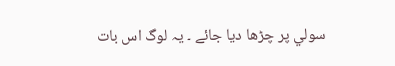سولي پر چڑھا ديا جائے ۔ يہ لوگ اس بات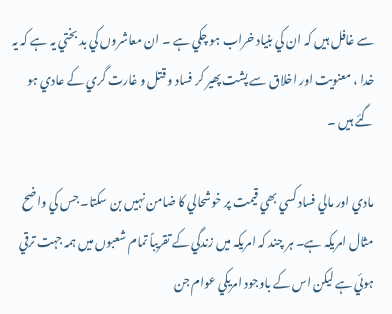سے غافل ہيں کہ ان کي بنياد خراب ہو چکي ہے ۔ ان معاشروں کي بد بختي يہ ہے کہ يہ خدا ، معنويت اور اخلاق سے پشت پھير کر فساد و قتل و غارت گري کے عادي ہو گئے ہيں ۔

مادي اور مالي فساد کسي بھي قيمت پر خوشحالي کا ضامن نہيں بن سکتا۔ جس کي واضح مثال امريکہ ہے۔ ہر چند کہ امريکہ ميں زندگي کے تقريباً تمام شعبوں ميں ہمہ جہت ترقي ہوئي ہے ليکن اس کے باوجود امريکي عوام جن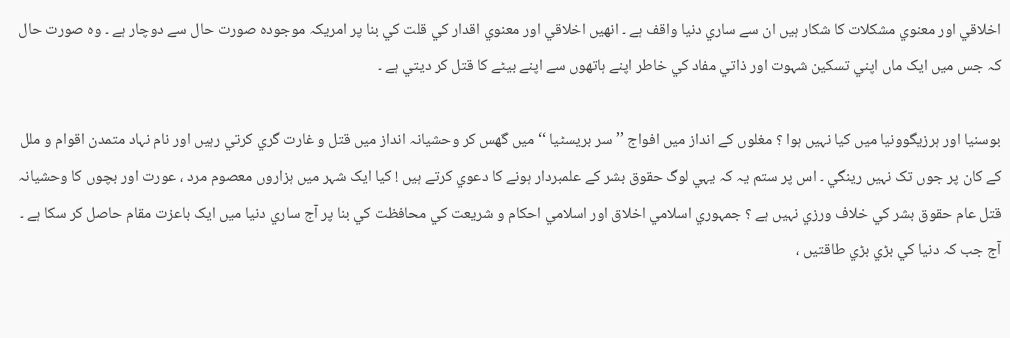اخلاقي اور معنوي مشکلات کا شکار ہيں ان سے ساري دنيا واقف ہے ۔ انھيں اخلاقي اور معنوي اقدار کي قلت کي بنا پر امريکہ موجودہ صورت حال سے دوچار ہے ۔ وہ صورت حال کہ جس ميں ايک ماں اپني تسکين شہوت اور ذاتي مفاد کي خاطر اپنے ہاتھوں سے اپنے بيٹے کا قتل کر ديتي ہے ۔

بوسنيا اور ہرزيگوونيا ميں کيا نہيں ہوا ؟ مغلوں کے انداز ميں افواج ’’ سر بريسٹيا ‘‘ ميں گھس کر وحشيانہ انداز ميں قتل و غارت گري کرتي رہيں اور نام نہاد متمدن اقوام و ملل کے کان پر جوں تک نہيں رينگي ۔ اس پر ستم يہ کہ يہي لوگ حقوق بشر کے علمبردار ہونے کا دعوي کرتے ہيں ! کيا ايک شہر ميں ہزاروں معصوم مرد ، عورت اور بچوں کا وحشيانہ قتل عام حقوق بشر کي خلاف ورزي نہيں ہے ؟ جمہوري اسلامي اخلاق اور اسلامي احکام و شريعت کي محافظت کي بنا پر آج ساري دنيا ميں ايک باعزت مقام حاصل کر سکا ہے ۔ آج جب کہ دنيا کي بڑي بڑي طاقتيں ،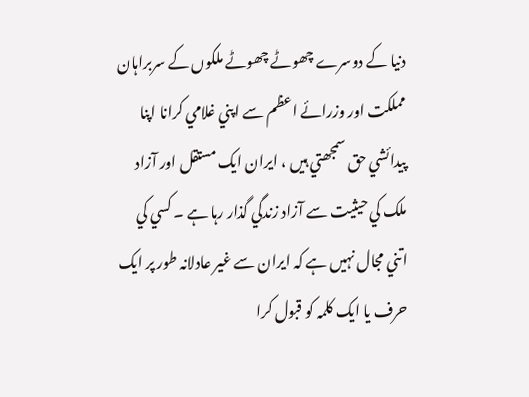دنيا کے دوسرے چھوٹے چھوٹے ملکوں کے سربراہان مملکت اور وزرائے اعظم سے اپني غلامي کرانا اپنا پيدائشي حق سمجھتي ہيں ، ايران ايک مستقل اور آزاد ملک کي حيثيت سے آزاد زندگي گذار رہا ہے ۔ کسي کي اتني مجال نہيں ہے کہ ايران سے غير عادلانہ طور پر ايک حرف يا ايک کلمہ کو قبول کرا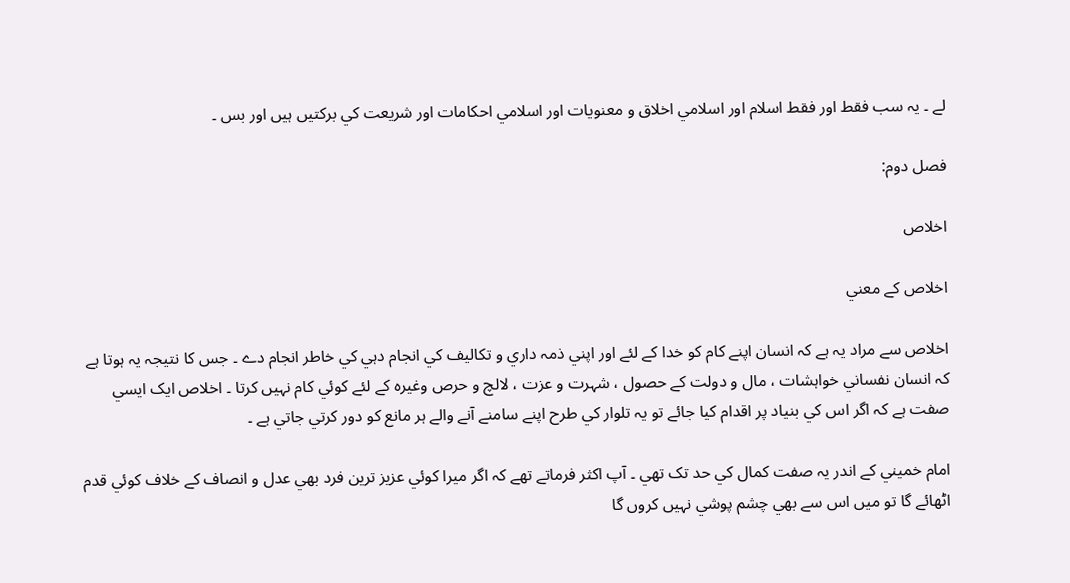لے ۔ يہ سب فقط اور فقط اسلام اور اسلامي اخلاق و معنويات اور اسلامي احکامات اور شريعت کي برکتيں ہيں اور بس ۔

فصل دوم:

اخلاص

اخلاص کے معني

اخلاص سے مراد يہ ہے کہ انسان اپنے کام کو خدا کے لئے اور اپني ذمہ داري و تکاليف کي انجام دہي کي خاطر انجام دے ۔ جس کا نتيجہ يہ ہوتا ہے کہ انسان نفساني خواہشات ، مال و دولت کے حصول ، شہرت و عزت ، لالچ و حرص وغيرہ کے لئے کوئي کام نہيں کرتا ۔ اخلاص ايک ايسي صفت ہے کہ اگر اس کي بنياد پر اقدام کيا جائے تو يہ تلوار کي طرح اپنے سامنے آنے والے ہر مانع کو دور کرتي جاتي ہے ۔

امام خميني کے اندر يہ صفت کمال کي حد تک تھي ۔ آپ اکثر فرماتے تھے کہ اگر ميرا کوئي عزيز ترين فرد بھي عدل و انصاف کے خلاف کوئي قدم اٹھائے گا تو ميں اس سے بھي چشم پوشي نہيں کروں گا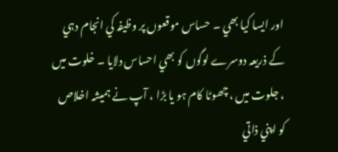اور ايسا کيا بھي ۔ حساس موقعوں پر وظيفہ کي انجام دہي کے ذريعہ دوسرے لوگوں کو بھي احساس دلايا ۔ خلوت ميں ، جلوت ميں ، چھوٹا کام ہو يا بڑا ، آپ نے ہميشہ اخلاص کو اپني ذاتي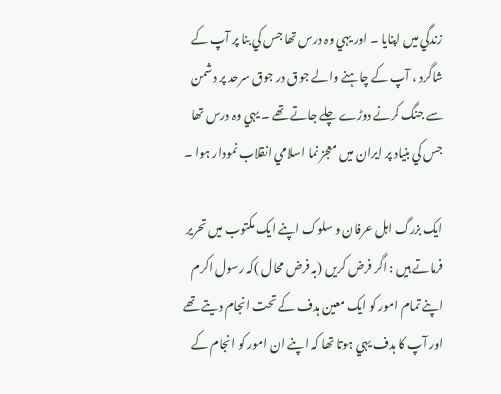زندگي ميں اپنايا ۔ اور يہي وہ درس تھا جس کي بنا پر آپ کے شاگرد ، آپ کے چاہنے والے جوق در جوق سرحد پر دشمن سے جنگ کرنے دوڑے چلے جاتے تھے ۔ يہي وہ درس تھا جس کي بنياد پر ايران ميں معجز نما اسلامي انقلاب نمودار ہوا ۔

ايک بزرگ اہل عرفان و سلوک اپنے ايک مکتوب ميں تحرير فرماتے ہيں : اگر فرض کريں (بہ فرض محال )کہ رسول اکرم اپنے تمام امور کو ايک معين ہدف کے تحت انجام ديتے تھے اور آپ کا ہدف يہي ہوتا تھا کہ اپنے ان امور کو انجام کے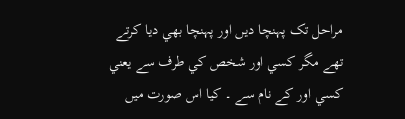مراحل تک پہنچا ديں اور پہنچا بھي ديا کرتے تھے مگر کسي اور شخص کي طرف سے يعني کسي اور کے نام سے ۔ کيا اس صورت ميں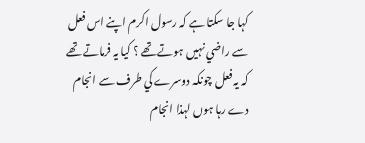کہا جا سکتا ہے کہ رسول اکرم اپنے اس فعل سے راضي نہيں ہوتے تھے ؟ کيا يہ فرماتے تھے کہ يہ فعل چونکہ دوسرے کي طرف سے انجام دے رہا ہوں لہذا انجام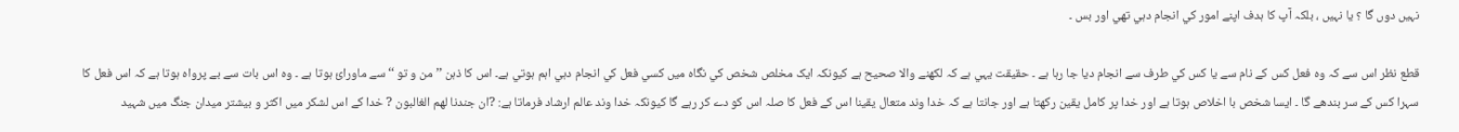نہيں دوں گا ؟ يا نہيں ، بلکہ آپ کا ہدف اپنے امور کي انجام دہي تھي اور بس ۔

قطع نظر اس سے کہ وہ فعل کس کے نام سے يا کس کي طرف سے انجام ديا جا رہا ہے ۔ حقيقت يہي ہے کہ لکھنے والا صحيح ہے کيونکہ ايک مخلص شخص کي نگاہ ميں کسي فعل کي انجام دہي اہم ہوتي ہے۔ اس کا ذہن ’’ من و تو ‘‘ سے ماورائ ہوتا ہے ۔ وہ اس بات سے بے پرواہ ہوتا ہے کہ اس فعل کا سہرا کس کے سر بندھے گا ۔ ايسا شخص با اخلاص ہوتا ہے اور خدا پر کامل يقين رکھتا ہے اور جانتا ہے کہ خدا وند متعال يقينا اس کے فعل کا صلہ اس کو دے کر رہے گا کيونکہ خدا وند عالم ارشاد فرماتا ہے: ?ان جندنا لهم الغالبون ? خدا کے اس لشکر ميں اکثر و بيشتر ميدان جنگ ميں شہيد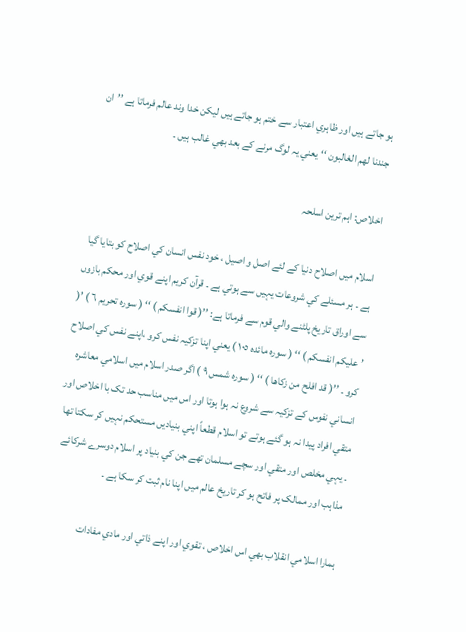ہو جاتے ہيں اور ظاہري اعتبار سے ختم ہو جاتے ہيں ليکن خدا وند عالم فرماتا ہے ’’ان جندنا لهم الغالبون ‘‘ يعني يہ لوگ مرنے کے بعد بھي غالب ہيں ۔

اخلاص: اہم ترين اسلحہ

اسلام ميں اصلاح دنیا کے لئے اصل و اصيل ، خود نفس انسان کي اصلاح کو بتايا گيا ہے ۔ ہر مسئلے کي شروعات يہيں سے ہوتي ہے ۔ قرآن کريم اپنے قوي اور محکم بازوں سے اوراق تاريخ پلٹنے والي قوم سے فرماتا ہے: ’’( قوا انفسکم ) ‘‘ ( سورہ تحريم ٦ ) ’( ’ عليکم انفسکم ) ‘‘ ( سورہ مائدہ ١٠٥ ) يعني اپنا تزکيہ نفس کرو ،اپنے نفس کي اصلاح کرو ۔ ’’( قد افلح من زکاها ) ‘‘ ( سورہ شمس ٩ ) اگر صدر اسلام ميں اسلامي معاشرہ انساني نفوس کے تزکيہ سے شروع نہ ہوا ہوتا اور اس ميں مناسب حد تک با اخلاص اور متقي افراد پيدا نہ ہو گئے ہوتے تو اسلام قطعاً اپني بنياديں مستحکم نہيں کر سکتا تھا ۔ يہي مخلص اور متقي اور سچے مسلمان تھے جن کي بنياد پر اسلام دوسرے شرکائے مذاہب اور ممالک پر فاتح ہو کر تاريخ عالم ميں اپنا نام ثبت کر سکا ہے ۔

ہمارا اسلامي انقلاب بھي اس اخلاص ، تقوي اور اپنے ذاتي اور مادي مفادات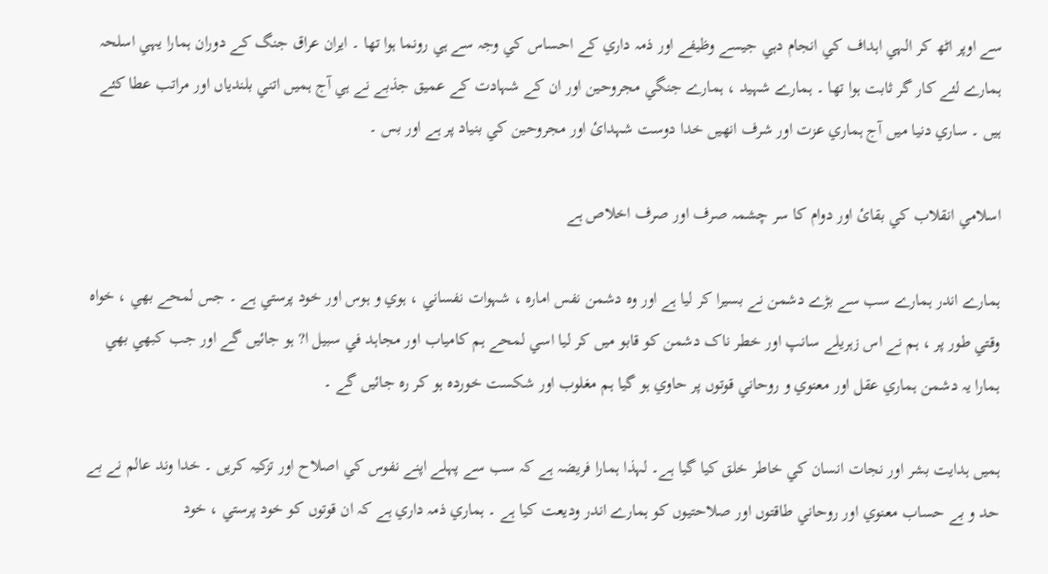سے اوپر اٹھ کر الہي اہداف کي انجام دہي جيسے وظيفے اور ذمہ داري کے احساس کي وجہ سے ہي رونما ہوا تھا ۔ ايران عراق جنگ کے دوران ہمارا يہي اسلحہ ہمارے لئے کار گر ثابت ہوا تھا ۔ ہمارے شہيد ، ہمارے جنگي مجروحين اور ان کے شہادت کے عميق جذبے نے ہي آج ہميں اتني بلندياں اور مراتب عطا کئے ہيں ۔ ساري دنيا ميں آج ہماري عزت اور شرف انھيں خدا دوست شہدائ اور مجروحين کي بنياد پر ہے اور بس ۔

اسلامي انقلاب کي بقائ اور دوام کا سر چشمہ صرف اور صرف اخلاص ہے

ہمارے اندر ہمارے سب سے بڑے دشمن نے بسيرا کر ليا ہے اور وہ دشمن نفس امارہ ، شہوات نفساني ، ہوي و ہوس اور خود پرستي ہے ۔ جس لمحے بھي ، خواہ وقتي طور پر ، ہم نے اس زہريلے سانپ اور خطر ناک دشمن کو قابو ميں کر ليا اسي لمحے ہم کامياب اور مجاہد في سبيل ا? ہو جائيں گے اور جب کبھي بھي ہمارا يہ دشمن ہماري عقل اور معنوي و روحاني قوتوں پر حاوي ہو گيا ہم مغلوب اور شکست خوردہ ہو کر رہ جائيں گے ۔

ہميں ہدايت بشر اور نجات انسان کي خاطر خلق کيا گيا ہے۔ لہذا ہمارا فريضہ ہے کہ سب سے پہلے اپنے نفوس کي اصلاح اور تزکيہ کريں ۔ خدا وند عالم نے بے حد و بے حساب معنوي اور روحاني طاقتوں اور صلاحتيوں کو ہمارے اندر وديعت کيا ہے ۔ ہماري ذمہ داري ہے کہ ان قوتوں کو خود پرستي ، خود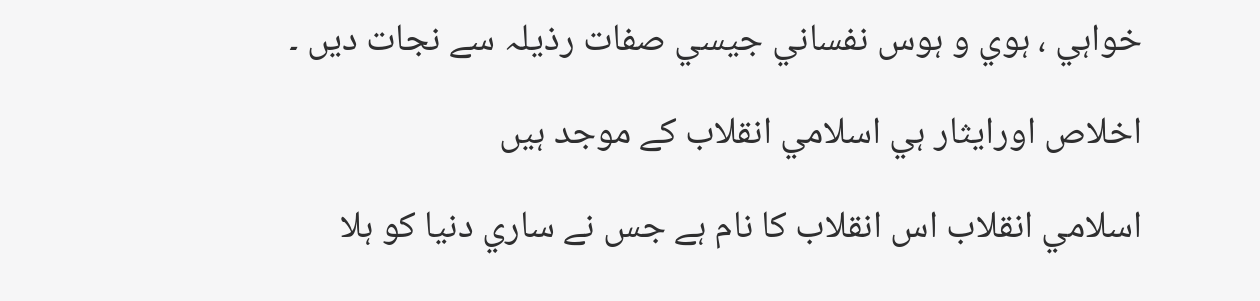خواہي ، ہوي و ہوس نفساني جيسي صفات رذيلہ سے نجات ديں ۔

اخلاص اورایثار ہي اسلامي انقلاب کے موجد ہيں

اسلامي انقلاب اس انقلاب کا نام ہے جس نے ساري دنيا کو ہلا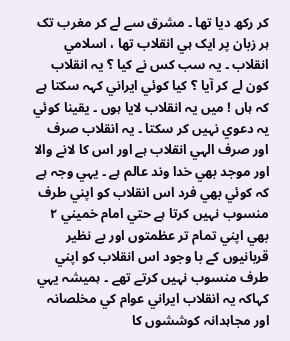کر رکھ ديا تھا ۔ مشرق سے لے کر مغرب تک ہر زبان پر ايک ہي انقلاب تھا ، اسلامي انقلاب ۔ يہ سب کس نے کيا ؟ يہ انقلاب کون لے کر آيا ؟ کيا کوئي ايراني کہہ سکتا ہے کہ ہاں ! ميں يہ انقلاب لايا ہوں ۔ يقينا کوئي يہ دعوي نہيں کر سکتا ۔ يہ انقلاب صرف اور صرف الہي انقلاب ہے اور اس کا لانے والا اور موجد بھي خدا وند عالم ہے ۔ يہي وجہ ہے کہ کوئي بھي فرد اس انقلاب کو اپني طرف منسوب نہيں کرتا ہے حتي امام خميني ۲ بھي اپني تمام تر عظمتوں اور بے نظير قربانيوں کے با وجود اس انقلاب کو اپني طرف منسوب نہيں کرتے تھے ۔ ہميشہ يہي کہاکہ يہ انقلاب ايراني عوام کي مخلصانہ اور مجاہدانہ کوششوں کا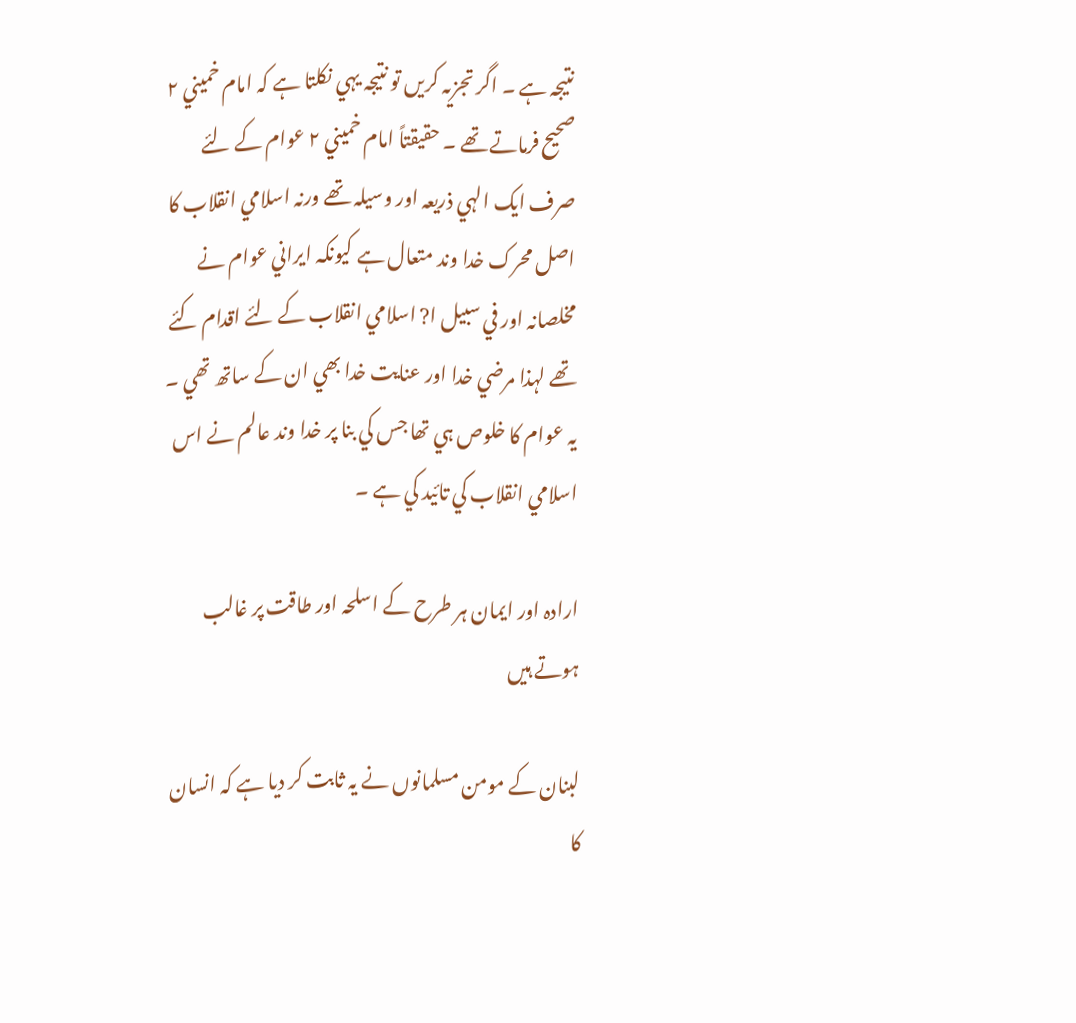نتيجہ ہے ۔ اگر تجزيہ کريں تو نتيجہ يہي نکلتا ہے کہ امام خميني ۲ صحيح فرماتے تھے ۔ حقيقتاً امام خمیني ۲ عوام کے لئے صرف ايک الہي ذريعہ اور وسيلہ تھے ورنہ اسلامي انقلاب کا اصل محرک خدا وند متعال ہے کيونکہ ايراني عوام نے مخلصانہ اور في سبيل ا? اسلامي انقلاب کے لئے اقدام کئے تھے لہذا مرضي خدا اور عنايت خدا بھي ان کے ساتھ تھي ۔ يہ عوام کا خلوص ہي تھا جس کي بنا پر خدا وند عالم نے اس اسلامي انقلاب کي تائيد کي ہے ۔

ارادہ اور ايمان ہر طرح کے اسلحہ اور طاقت پر غالب ہوتے ہيں

لبنان کے مومن مسلمانوں نے يہ ثابت کر ديا ہے کہ انسان کا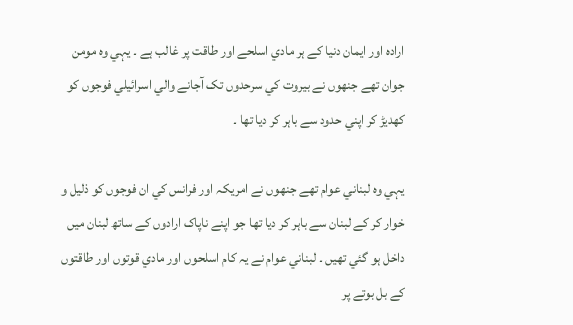ارادہ اور ايمان دنيا کے ہر مادي اسلحے اور طاقت پر غالب ہے ۔ يہي وہ مومن جوان تھے جنھوں نے بيروت کي سرحدوں تک آجانے والي اسرائيلي فوجوں کو کھديڑ کر اپني حدود سے باہر کر ديا تھا ۔

يہي وہ لبناني عوام تھے جنھوں نے امريکہ اور فرانس کي ان فوجوں کو ذليل و خوار کر کے لبنان سے باہر کر ديا تھا جو اپنے ناپاک ارادوں کے ساتھ لبنان ميں داخل ہو گئي تھيں ۔ لبناني عوام نے يہ کام اسلحوں اور مادي قوتوں اور طاقتوں کے بل بوتے پر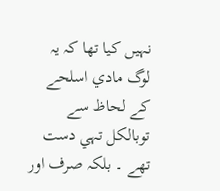نہيں کيا تھا کہ يہ لوگ مادي اسلحے کے لحاظ سے توبالکل تہي دست تھے ۔ بلکہ صرف اور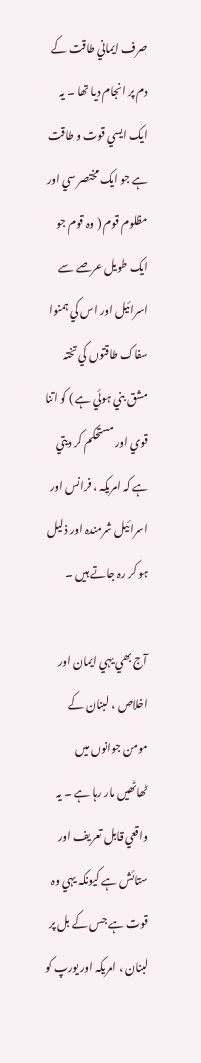صرف ايماني طاقت کے دم پر انجام ديا تھا ۔ يہ ايک ايسي قوت و طاقت ہے جو ايک مختصر سي اور مظلوم قوم ( وہ قوم جو ايک طويل عرصے سے اسرائيل اور اس کي ہمنوا سفاک طاقتوں کي تختہ مشق بني ہوئي ہے ) کو اتنا قوي اور مستحکم کر ديتي ہے کہ امريکہ ، فرانس اور اسرائيل شرمندہ اور ذليل ہو کر رہ جاتے ہيں ۔

آج بھي يہي ايمان اور اخلاص ، لبنان کے مومن جوانوں ميں ٹھاٹھيں مار رہا ہے ۔ يہ واقعي قابل تعريف اور ستائش ہے کيونکہ يہي وہ قوت ہے جس کے بل پر لبنان ، امريکہ اور يورپ کو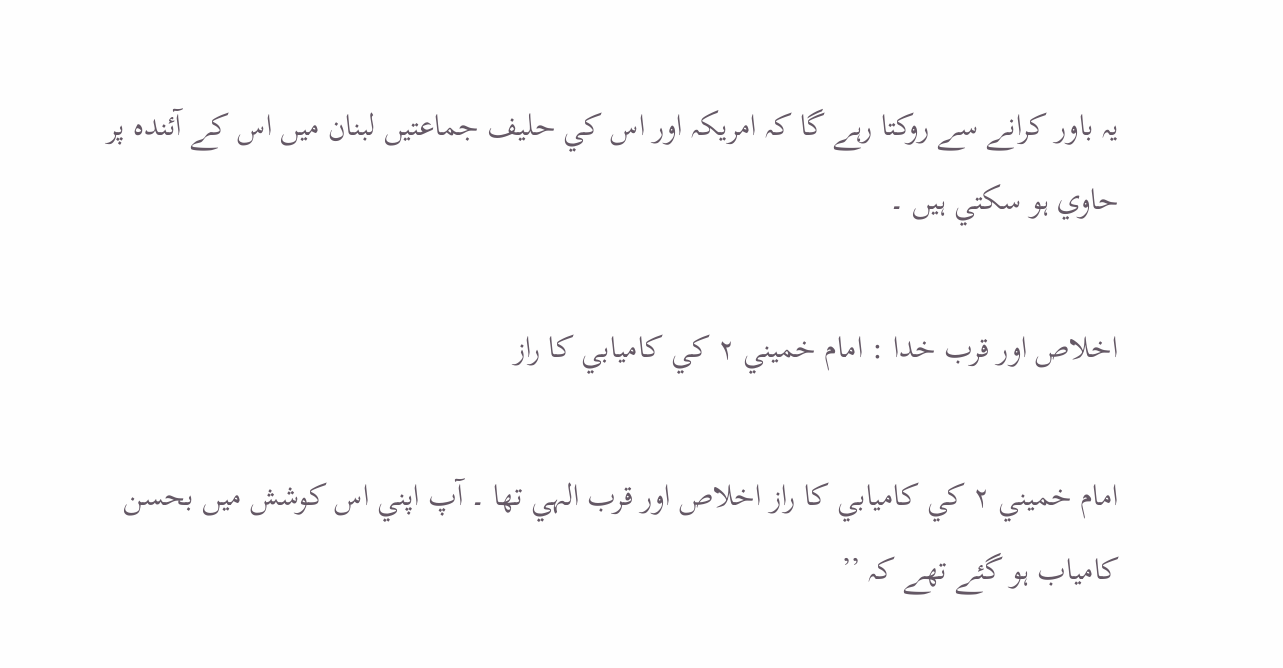يہ باور کرانے سے روکتا رہے گا کہ امريکہ اور اس کي حليف جماعتيں لبنان ميں اس کے آئندہ پر حاوي ہو سکتي ہيں ۔

اخلاص اور قرب خدا : امام خميني ۲ کي کاميابي کا راز

امام خميني ۲ کي کاميابي کا راز اخلاص اور قرب الہي تھا ۔ آپ اپني اس کوشش ميں بحسن کامياب ہو گئے تھے کہ ’’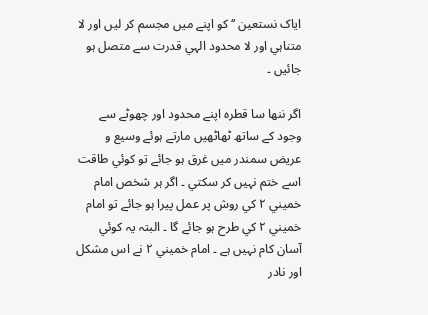اياک نستعين ‘‘ کو اپنے ميں مجسم کر ليں اور لا متناہي اور لا محدود الہي قدرت سے متصل ہو جائيں ۔

اگر ننھا سا قطرہ اپنے محدود اور چھوٹے سے وجود کے ساتھ ٹھاٹھيں مارتے ہوئے وسيع و عريض سمندر ميں غرق ہو جائے تو کوئي طاقت اسے ختم نہيں کر سکتي ۔ اگر ہر شخص امام خميني ۲ کي روش پر عمل پيرا ہو جائے تو امام خميني ۲ کي طرح ہو جائے گا ۔ البتہ يہ کوئي آسان کام نہيں ہے ۔ امام خميني ۲ نے اس مشکل اور نادر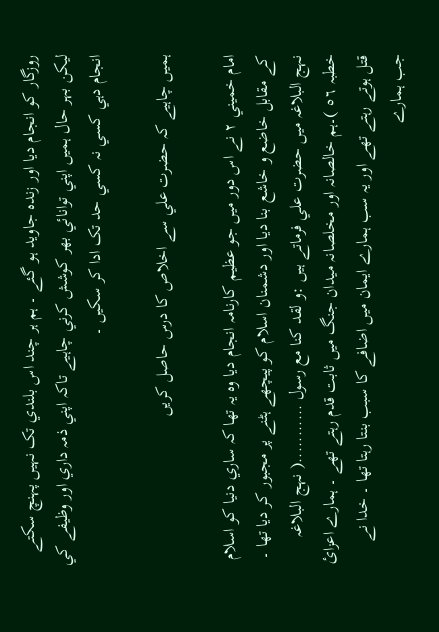روزگار کو انجام ديا اور زندہ جاويد ہو گئے ۔ ہم ہر چند اس بلندي تک نہيں پہنچ سکتے ليکن بہر حال ہميں اپني توانائي بھر کوشش کرني چاہيے تاکہ اپني ذمہ داري اور وظيفے کي انجام دہي کسي نہ کسي حد تک ادا کر سکيں ۔

ہميں چاہيے کہ حضرت علي سے اخلاص کا درس حاصل کریں

امام خميني ۲ نے اس دور ميں جو عظيم کارنامہ انجام ديا وہ يہ تھا کہ ساري دنيا کو اسلام کے مقابل خاضع و خاشع بنا ديا اور دشمنان اسلام کو پيچھے ہٹنے پر مجبور کر ديا تھا ۔ نہج البلاغہ ميں حضرت علي فرماتے ہيں :و لقد کنا مع رسول ...........( نہج البلاغہ خطبہ ٥٦ )۔ہم خالصانہ اور مخلصانہ ميدان جنگ ميں ثابت قدم رہتے تھے ۔ ہمارے اعزائ قتل ہوتے رہتے تھے اور يہ سب ہمارے ايمان ميں اضافے کا سبب بنتا رہتا تھا ۔ خدا نے جب ہمارے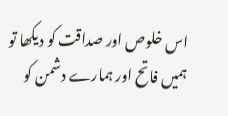اس خلوص اور صداقت کو ديکھا تو ہميں فاتح اور ہمارے دشمن کو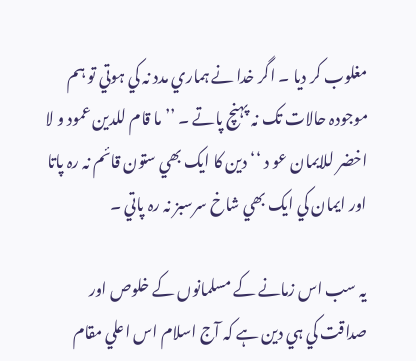مغلوب کر ديا ۔ اگر خدا نے ہماري مدد نہ کي ہوتي تو ہم موجودہ حالات تک نہ پہنچ پاتے ۔ ’’ما قام للدين عمود و لا اخضر للايمان عو د ‘‘ دين کا ايک بھي ستون قائم نہ رہ پاتا اور ايمان کي ايک بھي شاخ سرسبز نہ رہ پاتي ۔

يہ سب اس زمانے کے مسلمانوں کے خلوص اور صداقت کي ہي دين ہے کہ آج اسلام اس اعلي مقام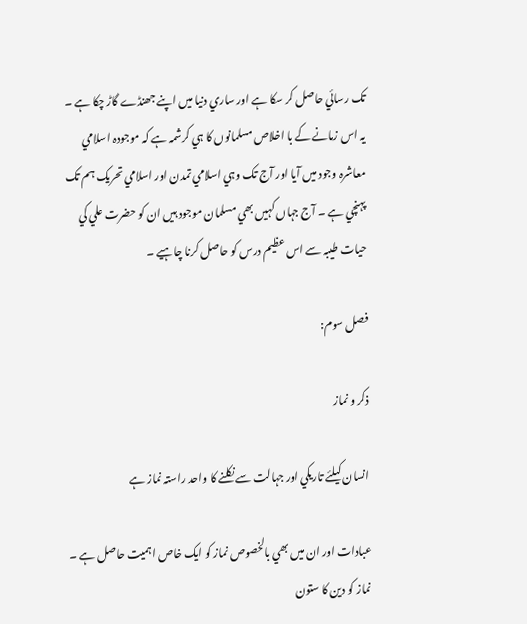تک رسائي حاصل کر سکا ہے اور ساري دنيا ميں اپنے جھنڈے گاڑ چکا ہے ۔ يہ اس زمانے کے با اخلاص مسلمانوں کا ہي کرشمہ ہے کہ موجودہ اسلامي معاشرہ وجود ميں آيا اور آج تک وہي اسلامي تمدن اور اسلامي تحريک ہم تک پہنچي ہے ۔ آج جہاں کہيں بھي مسلمان موجود ہيں ان کو حضرت علي کي حيات طيبہ سے اس عظيم درس کو حاصل کرنا چاہيے ۔

فصل سوم:

ذکر و نماز

انسان کیلئے تاريکي اور جہالت سے نکلنے کا واحد راستہ نماز ہے

عبادات اور ان ميں بھي بالخصوص نماز کو ايک خاص اہميت حاصل ہے ۔ نماز کو دين کا ستون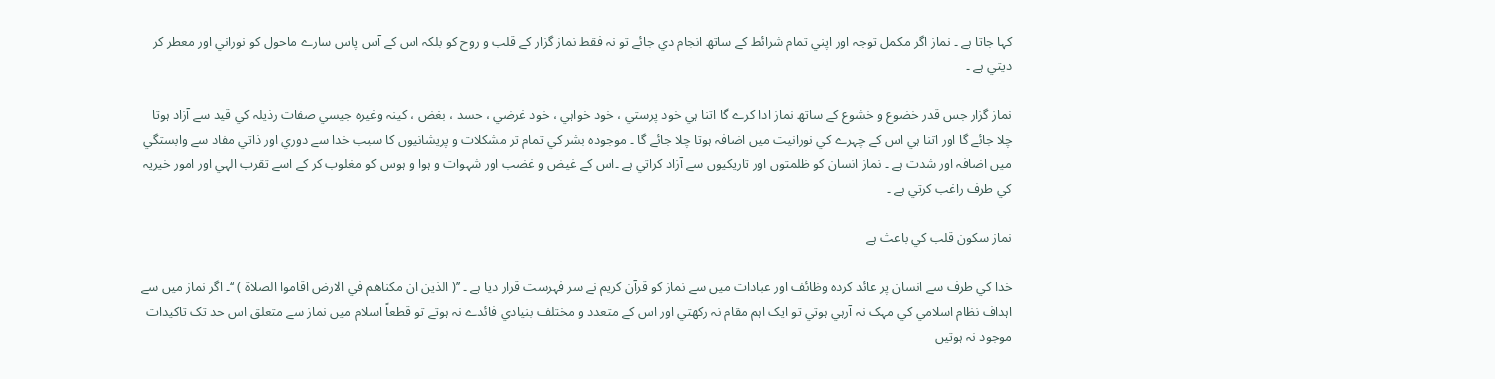کہا جاتا ہے ۔ نماز اگر مکمل توجہ اور اپني تمام شرائط کے ساتھ انجام دي جائے تو نہ فقط نماز گزار کے قلب و روح کو بلکہ اس کے آس پاس سارے ماحول کو نوراني اور معطر کر ديتي ہے ۔

نماز گزار جس قدر خضوع و خشوع کے ساتھ نماز ادا کرے گا اتنا ہي خود پرستي ، خود خواہي ، خود غرضي ، حسد ، بغض ، کينہ وغيرہ جيسي صفات رذيلہ کي قيد سے آزاد ہوتا چلا جائے گا اور اتنا ہي اس کے چہرے کي نورانيت ميں اضافہ ہوتا چلا جائے گا ۔ موجودہ بشر کي تمام تر مشکلات و پريشانيوں کا سبب خدا سے دوري اور ذاتي مفاد سے وابستگي ميں اضافہ اور شدت ہے ۔ نماز انسان کو ظلمتوں اور تاريکيوں سے آزاد کراتي ہے ۔اس کے غيض و غضب اور شہوات و ہوا و ہوس کو مغلوب کر کے اسے تقرب الہي اور امور خيريہ کي طرف راغب کرتي ہے ۔

نماز سکون قلب کي باعث ہے

خدا کي طرف سے انسان پر عائد کردہ وظائف اور عبادات ميں سے نماز کو قرآن کريم نے سر فہرست قرار ديا ہے ۔ ’’( الذين ان مکناهم في الارض اقاموا الصلاة ) ‘‘۔ اگر نماز ميں سے اہداف نظام اسلامي کي مہک نہ آرہي ہوتي تو ايک اہم مقام نہ رکھتي اور اس کے متعدد و مختلف بنيادي فائدے نہ ہوتے تو قطعاً اسلام ميں نماز سے متعلق اس حد تک تاکيدات موجود نہ ہوتيں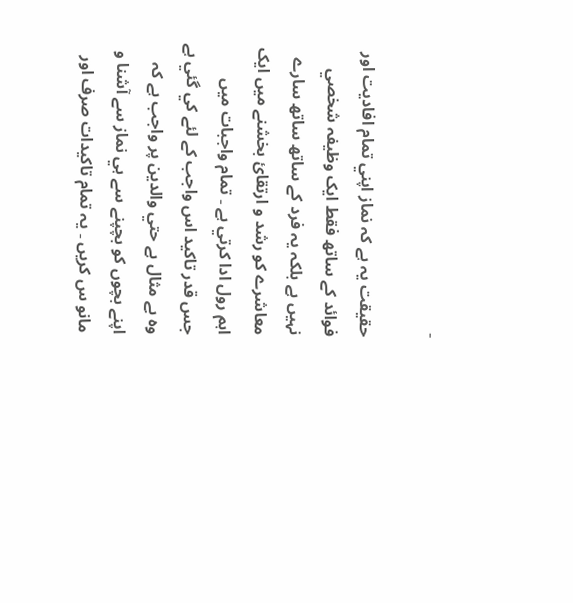۔

حقيقت يہ ہے کہ نماز اپني تمام افاديت اور فوائد کے ساتھ فقط ايک وظيفہ شخصي نہيں ہے بلکہ يہ فرد کے ساتھ ساتھ سارے معاشرے کو رشد و ارتقائ بخشنے ميں ايک اہم رول ادا کرتي ہے ۔ تمام واجبات ميں جس قدر تاکيد اس واجب کے لئے کي گئي ہے وہ بے مثال ہے حتي والدين پر واجب ہے کہ اپنے بچوں کو بچپنے سے ہي نماز سے آشنا و مانو س کريں ۔ يہ تمام تاکيدات صرف اور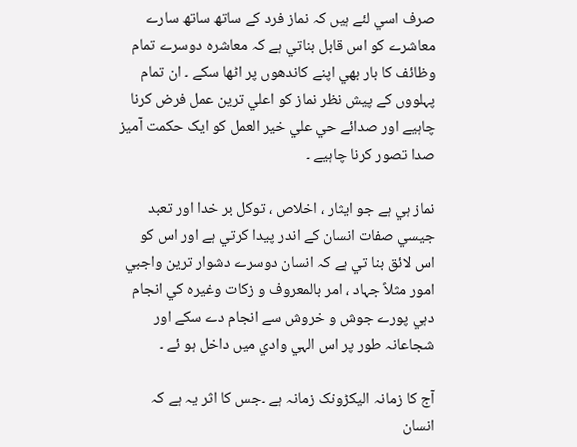صرف اسي لئے ہيں کہ نماز فرد کے ساتھ ساتھ سارے معاشرے کو اس قابل بناتي ہے کہ معاشرہ دوسرے تمام وظائف کا بار بھي اپنے کاندھوں پر اٹھا سکے ۔ ان تمام پہلووں کے پيش نظر نماز کو اعلي ترين عمل فرض کرنا چاہيے اور صدائے حي علي خير العمل کو ايک حکمت آميز صدا تصور کرنا چاہيے ۔

نماز ہي ہے جو ايثار ، اخلاص ، توکل بر خدا اور تعبد جيسي صفات انسان کے اندر پيدا کرتي ہے اور اس کو اس لائق بنا تي ہے کہ انسان دوسرے دشوار ترين واجبي امور مثلاً جہاد ، امر بالمعروف و زکات وغيرہ کي انجام دہي پورے جوش و خروش سے انجام دے سکے اور شجاعانہ طور پر اس الہي وادي ميں داخل ہو ئے ۔

آج کا زمانہ الیکڑونک زمانہ ہے ۔جس کا اثر يہ ہے کہ انسان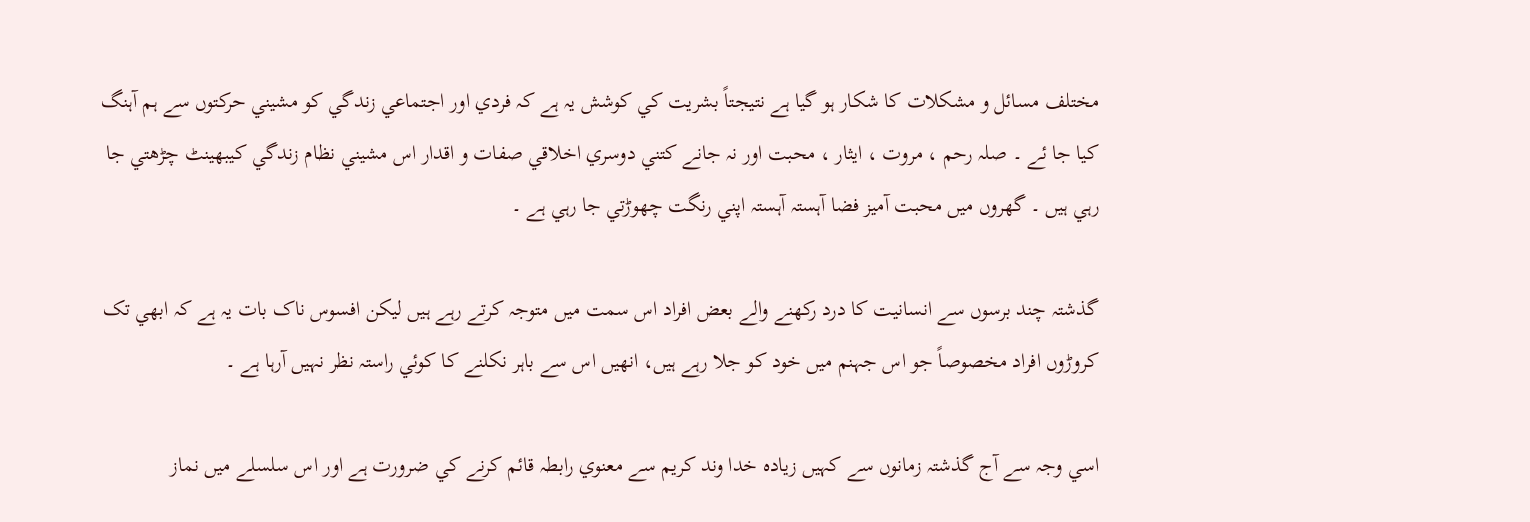مختلف مسائل و مشکلات کا شکار ہو گيا ہے نتیجتاً بشريت کي کوشش يہ ہے کہ فردي اور اجتماعي زندگي کو مشيني حرکتوں سے ہم آہنگ کيا جا ئے ۔ صلہ رحم ، مروت ، ايثار ، محبت اور نہ جانے کتني دوسري اخلاقي صفات و اقدار اس مشيني نظام زندگي کيبھينٹ چڑھتي جا رہي ہيں ۔ گھروں ميں محبت آميز فضا آہستہ آہستہ اپني رنگت چھوڑتي جا رہي ہے ۔

گذشتہ چند برسوں سے انسانيت کا درد رکھنے والے بعض افراد اس سمت ميں متوجہ کرتے رہے ہيں ليکن افسوس ناک بات يہ ہے کہ ابھي تک کروڑوں افراد مخصوصاً جو اس جہنم ميں خود کو جلا رہے ہيں، انھيں اس سے باہر نکلنے کا کوئي راستہ نظر نہيں آرہا ہے ۔

اسي وجہ سے آج گذشتہ زمانوں سے کہيں زيادہ خدا وند کريم سے معنوي رابطہ قائم کرنے کي ضرورت ہے اور اس سلسلے ميں نماز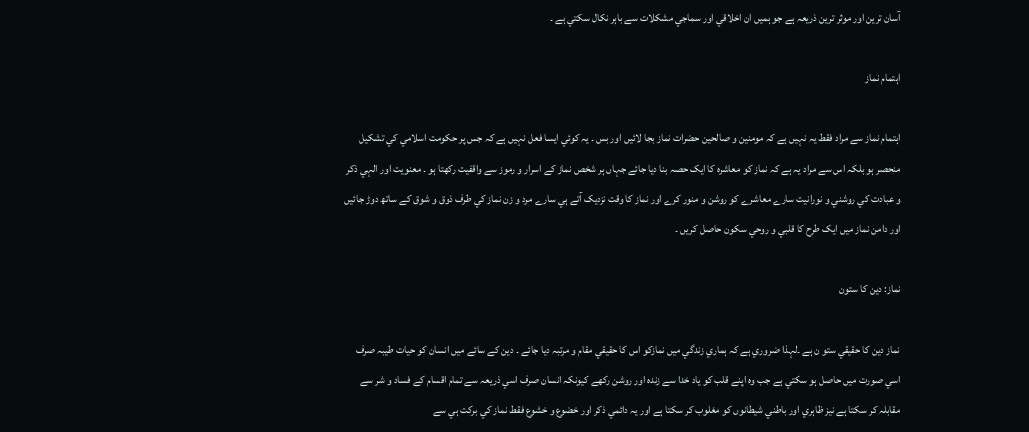آسان ترين اور موثر ترين ذريعہ ہے جو ہميں ان اخلاقي اور سماجي مشکلات سے باہر نکال سکتي ہے ۔

اہتمام نماز

اہتمام نماز سے مراد فقط يہ نہيں ہے کہ مومنين و صالحين حضرات نماز بجا لائيں اور بس ۔ يہ کوئي ايسا فعل نہيں ہے کہ جس پر حکومت اسلامي کي تشکيل منحصر ہو بلکہ اس سے مراد يہ ہے کہ نماز کو معاشرہ کا ايک حصہ بنا ديا جائے جہاں ہر شخص نماز کے اسرار و رموز سے واقفيت رکھتا ہو ۔ معنويت اور الہي ذکر و عبادت کي روشني و نورانيت سارے معاشرے کو روشن و منور کرے اور نماز کا وقت نزديک آتے ہي سارے مرد و زن نماز کي طرف ذوق و شوق کے ساتھ دوڑ جائيں اور دامن نماز ميں ايک طرح کا قلبي و روحي سکون حاصل کريں ۔

نماز: دين کا ستون

نماز دين کا حقيقي ستو ن ہے ۔لہذا ضروري ہے کہ ہماري زندگي ميں نمازکو اس کا حقيقي مقام و مرتبہ ديا جائے ۔ دين کے سائے ميں انسان کو حيات طيبہ صرف اسي صورت ميں حاصل ہو سکتي ہے جب وہ اپنے قلب کو ياد خدا سے زندہ اور روشن رکھے کيونکہ انسان صرف اسي ذريعہ سے تمام اقسام کے فساد و شر سے مقابلہ کر سکتا ہے نیز ظاہري اور باطني شيطانوں کو مغلوب کر سکتا ہے اور يہ دائمي ذکر اور خضوع و خشوع فقط نماز کي برکت ہي سے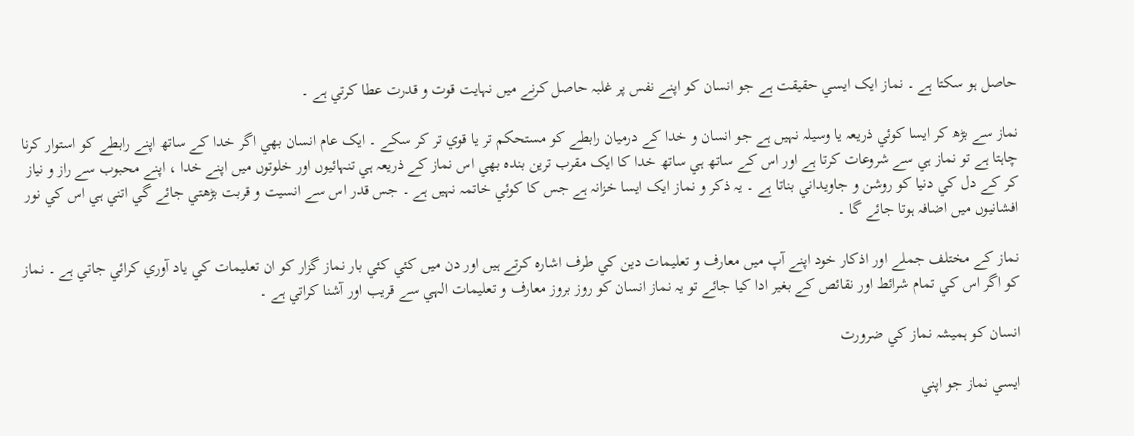حاصل ہو سکتا ہے ۔ نماز ايک ايسي حقيقت ہے جو انسان کو اپنے نفس پر غلبہ حاصل کرنے ميں نہايت قوت و قدرت عطا کرتي ہے ۔

نماز سے بڑھ کر ايسا کوئي ذريعہ يا وسيلہ نہيں ہے جو انسان و خدا کے درميان رابطے کو مستحکم تر يا قوي تر کر سکے ۔ ايک عام انسان بھي اگر خدا کے ساتھ اپنے رابطے کو استوار کرنا چاہتا ہے تو نماز ہي سے شروعات کرتا ہے اور اس کے ساتھ ہي ساتھ خدا کا ايک مقرب ترين بندہ بھي اس نماز کے ذريعہ ہي تنہائيوں اور خلوتوں ميں اپنے خدا ، اپنے محبوب سے راز و نياز کر کے دل کي دنيا کو روشن و جاويداني بناتا ہے ۔ يہ ذکر و نماز ايک ايسا خزانہ ہے جس کا کوئي خاتمہ نہيں ہے ۔ جس قدر اس سے انسيت و قربت بڑھتي جائے گي اتني ہي اس کي نور افشانيوں ميں اضافہ ہوتا جائے گا ۔

نماز کے مختلف جملے اور اذکار خود اپنے آپ ميں معارف و تعليمات دين کي طرف اشارہ کرتے ہيں اور دن ميں کئي کئي بار نماز گزار کو ان تعليمات کي ياد آوري کرائي جاتي ہے ۔ نماز کو اگر اس کي تمام شرائط اور نقائص کے بغير ادا کيا جائے تو يہ نماز انسان کو روز بروز معارف و تعليمات الہي سے قريب اور آشنا کراتي ہے ۔

انسان کو ہميشہ نماز کي ضرورت

ايسي نماز جو اپني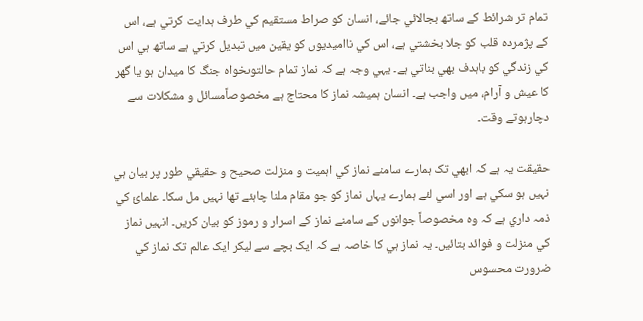تمام تر شرائط کے ساتھ بجالائي جائے، انسان کو صراط مستقیم کي طرف ہدایت کرتي ہے، اس کے پژمردہ قلب کو جلا بخشتي ہے، اس کي نااميديوں کو يقين ميں تبدیل کرتي ہے ساتھ ہي اس کي زندگي کو باہدف بھي بناتي ہے۔ يہي وجہ ہے کہ نماز تمام حالتوںخواہ جنگ کا ميدان ہو يا گھر کا عيش و آرام، ميں واجب ہے۔ انسان ہميشہ نماز کا محتاج ہے مخصوصاًمسائل و مشکلات سے دچارہوتے وقت۔

حقيقت يہ ہے کہ ابھي تک ہمارے سامنے نماز کي اہميت و منزلت صحيح و حقيقي طور پر بيان ہي نہيں ہو سکي ہے اور اسي لئے ہمارے يہاں نماز کو جو مقام ملنا چاہئے تھا نہيں مل سکا۔ علمائ کي ذمہ داري ہے کہ وہ مخصوصاً جوانوں کے سامنے نماز کے اسرار و رموز کو بيان کریں۔ انہيں نماز کي منزلت و فوائد بتائیں۔ يہ نماز ہي کا خاصہ ہے کہ ايک بچے سے لیکر ايک عالم تک نماز کي ضرورت محسوس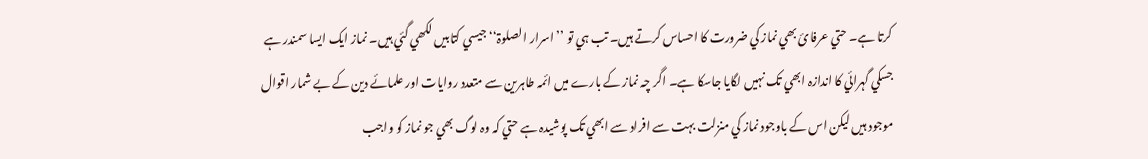کرتا ہے۔ حتي عرفائ بھي نماز کي ضرورت کا احساس کرتے ہيں۔ تب ہي تو ’’اسرار الصلوۃ‘‘ جيسي کتابيں لکھي گئي ہيں۔ نماز ايک ايسا سمندر ہے جسکي گہرائي کا اندازہ ابھي تک نہيں لگايا جاسکا ہے۔ اگر چہ نماز کے بارے ميں ائمہ طاہرين سے متعدد روايات اور علمائے دين کے بے شمار اقوال موجود ہيں ليکن اس کے باوجود نماز کي منزلت بہت سے افراد سے ابھي تک پوشيدہ ہے حتي کہ وہ لوگ بھي جو نماز کو واجب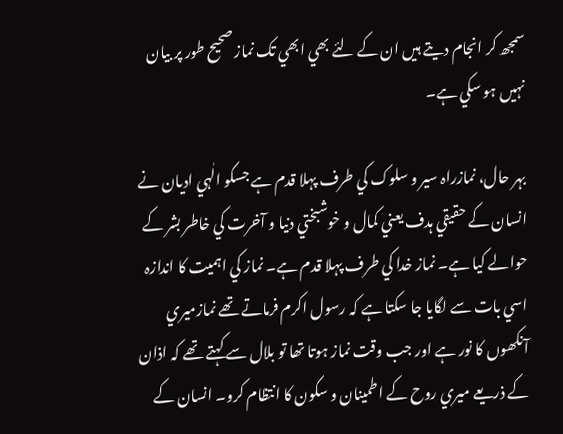سمجھ کر انجام ديتے ہيں ان کے لئے بھي ابھي تک نماز صحيح طور پر بيان نہيں ہو سکي ہے۔

بہر حال، نمازراہ سیر و سلوک کي طرف پہلا قدم ہے جسکو الٰہي اديان نے انسان کے حقيقي ہدف يعني کمال و خوشبختي دنيا و آخرت کي خاطر بشر کے حوالے کيا ہے۔ نماز خدا کي طرف پہلا قدم ہے۔ نماز کي اہمیت کا اندازہ اسي بات سے لگایا جا سکتا ہے کہ رسول اکرم فرماتے تھے نمازميري آنکھوں کا نور ہے اور جب وقت نماز ہوتا تھا تو بلال سے کہتے تھے کہ اذان کے ذريعے ميري روح کے اطمينان و سکون کا انتظام کرو۔ انسان کے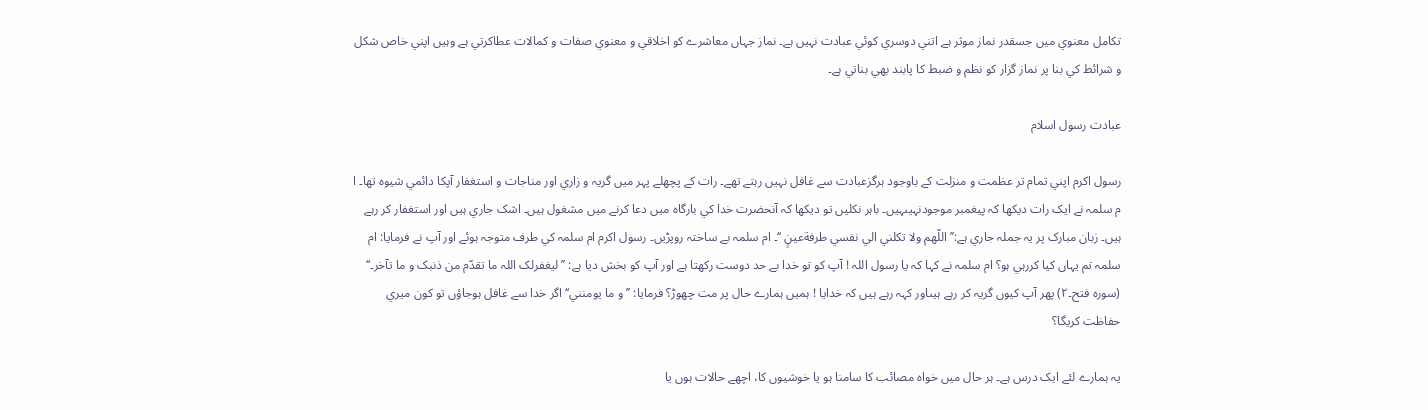تکامل معنوي ميں جسقدر نماز موثر ہے اتني دوسري کوئي عبادت نہيں ہے۔ نماز جہاں معاشرے کو اخلاقي و معنوي صفات و کمالات عطاکرتي ہے وہيں اپني خاص شکل و شرائط کي بنا پر نماز گزار کو نظم و ضبط کا پابند بھي بناتي ہے۔

عبادت رسول اسلام

رسول اکرم اپني تمام تر عظمت و منزلت کے باوجود ہرگزعبادت سے غافل نہيں رہتے تھے۔ رات کے پچھلے پہر ميں گريہ و زاري اور مناجات و استغفار آپکا دائمي شيوہ تھا۔ ا م سلمہ نے ايک رات ديکھا کہ پيغمبر موجودنہيںہيں۔ باہر نکليں تو ديکھا کہ آنحضرت خدا کي بارگاہ ميں دعا کرنے ميں مشغول ہيں۔ اشک جاري ہيں اور استغفار کر رہے ہيں۔ زبان مبارک پر يہ جملہ جاري ہے:’’اللّهم ولا تکلني الي نفسي طرفةعينٍ ‘‘۔ ام سلمہ بے ساختہ روپڑيں۔ رسول اکرم ام سلمہ کي طرف متوجہ ہوئے اور آپ نے فرمايا: ام سلمہ تم يہاں کيا کررہي ہو؟ ام سلمہ نے کہا کہ يا رسول اللہ ! آپ کو تو خدا بے حد دوست رکھتا ہے اور آپ کو بخش ديا ہے: ’’ليغفرلک اللہ ما تقدّم من ذنبک و ما تآخر۔‘‘ (سورہ فتح۔٢) پھر آپ کيوں گريہ کر رہے ہيںاور کہہ رہے ہيں کہ خدایا ! ہميں ہمارے حال پر مت چھوڑ؟ فرمايا: ’’و ما يومنني‘‘ اگر خدا سے غافل ہوجاؤں تو کون ميري حفاظت کریگا؟

يہ ہمارے لئے ايک درس ہے۔ ہر حال ميں خواہ مصائب کا سامنا ہو يا خوشيوں کا، اچھے حالات ہوں يا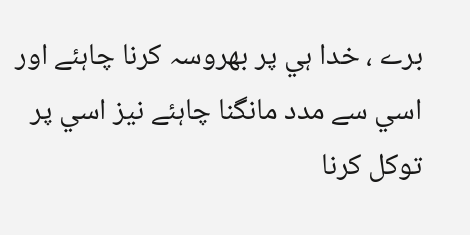برے ، خدا ہي پر بھروسہ کرنا چاہئے اور اسي سے مدد مانگنا چاہئے نيز اسي پر توکل کرنا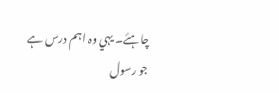چاہئے۔ يہي وہ اہم درس ہے جو رسول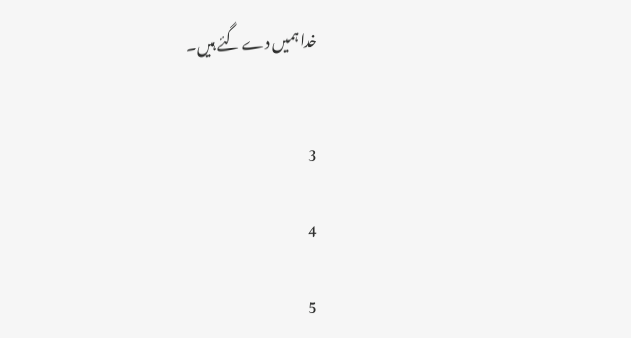خدا ہميں دے گئے ہيں۔


3

4

5